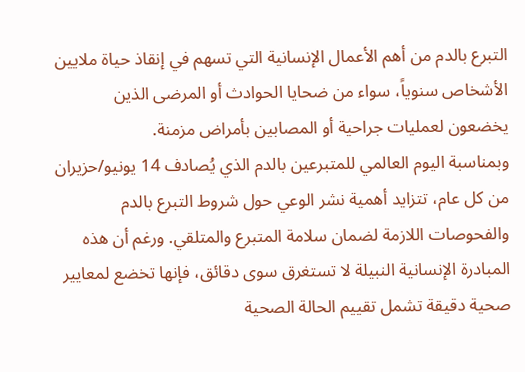التبرع بالدم من أهم الأعمال الإنسانية التي تسهم في إنقاذ حياة ملايين الأشخاص سنوياً، سواء من ضحايا الحوادث أو المرضى الذين يخضعون لعمليات جراحية أو المصابين بأمراض مزمنة.
وبمناسبة اليوم العالمي للمتبرعين بالدم الذي يُصادف 14 يونيو/حزيران من كل عام، تتزايد أهمية نشر الوعي حول شروط التبرع بالدم والفحوصات اللازمة لضمان سلامة المتبرع والمتلقي. ورغم أن هذه المبادرة الإنسانية النبيلة لا تستغرق سوى دقائق، فإنها تخضع لمعايير صحية دقيقة تشمل تقييم الحالة الصحية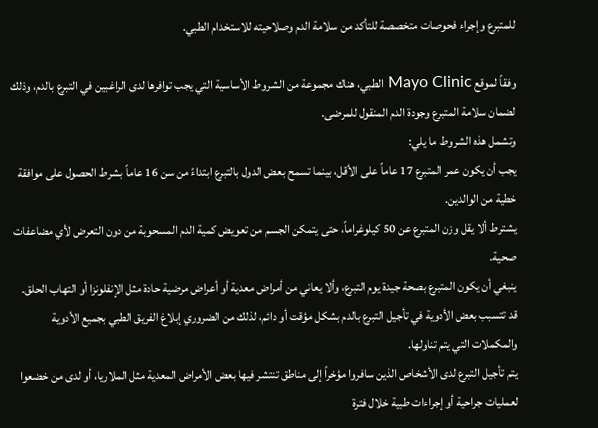للمتبرع وإجراء فحوصات متخصصة للتأكد من سلامة الدم وصلاحيته للاستخدام الطبي.

وفقاً لموقع Mayo Clinic الطبي، هناك مجموعة من الشروط الأساسية التي يجب توافرها لدى الراغبين في التبرع بالدم، وذلك لضمان سلامة المتبرع وجودة الدم المنقول للمرضى.
وتشمل هذه الشروط ما يلي:
يجب أن يكون عمر المتبرع 17 عاماً على الأقل، بينما تسمح بعض الدول بالتبرع ابتداءً من سن 16 عاماً بشرط الحصول على موافقة خطية من الوالدين.
يشترط ألا يقل وزن المتبرع عن 50 كيلوغراماً، حتى يتمكن الجسم من تعويض كمية الدم المسحوبة من دون التعرض لأي مضاعفات صحية.
ينبغي أن يكون المتبرع بصحة جيدة يوم التبرع، وألا يعاني من أمراض معدية أو أعراض مرضية حادة مثل الإنفلونزا أو التهاب الحلق.
قد تتسبب بعض الأدوية في تأجيل التبرع بالدم بشكل مؤقت أو دائم، لذلك من الضروري إبلاغ الفريق الطبي بجميع الأدوية والمكملات التي يتم تناولها.
يتم تأجيل التبرع لدى الأشخاص الذين سافروا مؤخراً إلى مناطق تنتشر فيها بعض الأمراض المعدية مثل الملاريا، أو لدى من خضعوا لعمليات جراحية أو إجراءات طبية خلال فترة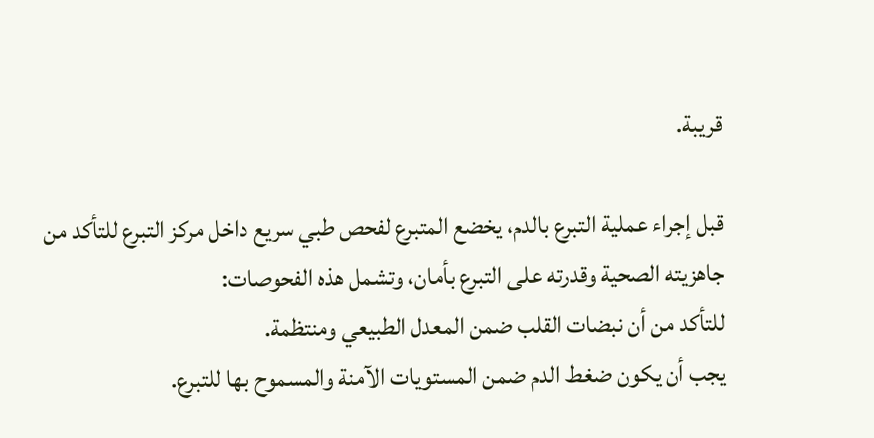قريبة.

قبل إجراء عملية التبرع بالدم، يخضع المتبرع لفحص طبي سريع داخل مركز التبرع للتأكد من جاهزيته الصحية وقدرته على التبرع بأمان، وتشمل هذه الفحوصات:
للتأكد من أن نبضات القلب ضمن المعدل الطبيعي ومنتظمة.
يجب أن يكون ضغط الدم ضمن المستويات الآمنة والمسموح بها للتبرع.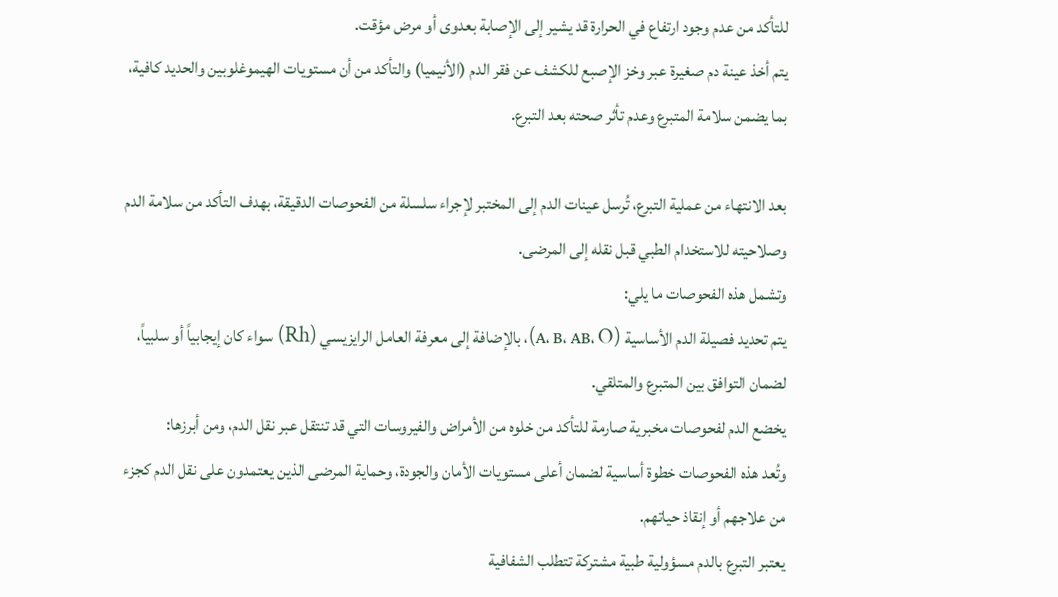للتأكد من عدم وجود ارتفاع في الحرارة قد يشير إلى الإصابة بعدوى أو مرض مؤقت.
يتم أخذ عينة دم صغيرة عبر وخز الإصبع للكشف عن فقر الدم (الأنيميا) والتأكد من أن مستويات الهيموغلوبين والحديد كافية، بما يضمن سلامة المتبرع وعدم تأثر صحته بعد التبرع.

بعد الانتهاء من عملية التبرع، تُرسل عينات الدم إلى المختبر لإجراء سلسلة من الفحوصات الدقيقة، بهدف التأكد من سلامة الدم وصلاحيته للاستخدام الطبي قبل نقله إلى المرضى.
وتشمل هذه الفحوصات ما يلي:
يتم تحديد فصيلة الدم الأساسية (A، B، AB، O)، بالإضافة إلى معرفة العامل الرايزيسي (Rh) سواء كان إيجابياً أو سلبياً، لضمان التوافق بين المتبرع والمتلقي.
يخضع الدم لفحوصات مخبرية صارمة للتأكد من خلوه من الأمراض والفيروسات التي قد تنتقل عبر نقل الدم، ومن أبرزها:
وتُعد هذه الفحوصات خطوة أساسية لضمان أعلى مستويات الأمان والجودة، وحماية المرضى الذين يعتمدون على نقل الدم كجزء من علاجهم أو إنقاذ حياتهم.
يعتبر التبرع بالدم مسؤولية طبية مشتركة تتطلب الشفافية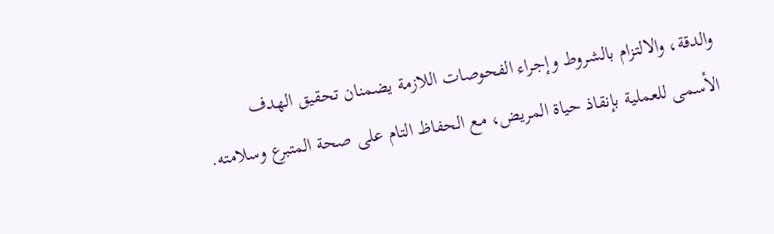والدقة، والالتزام بالشروط وإجراء الفحوصات اللازمة يضمنان تحقيق الهدف الأسمى للعملية بإنقاذ حياة المريض، مع الحفاظ التام على صحة المتبرع وسلامته.